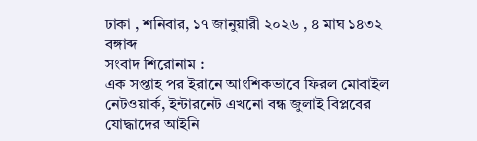ঢাকা , শনিবার, ১৭ জানুয়ারী ২০২৬ , ৪ মাঘ ১৪৩২ বঙ্গাব্দ
সংবাদ শিরোনাম :
এক সপ্তাহ পর ইরানে আংশিকভাবে ফিরল মোবাইল নেটওয়ার্ক, ইন্টারনেট এখনো বন্ধ জুলাই বিপ্লবের যোদ্ধাদের আইনি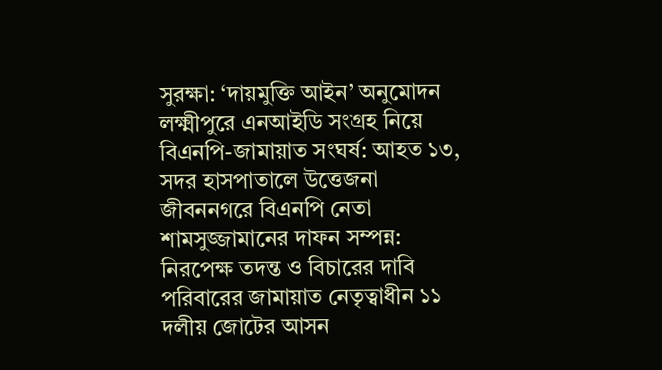সুরক্ষা: ‘দায়মুক্তি আইন’ অনুমোদন লক্ষ্মীপুরে এনআইডি সংগ্রহ নিয়ে বিএনপি-জামায়াত সংঘর্ষ: আহত ১৩, সদর হাসপাতালে উত্তেজনা জীবননগরে বিএনপি নেতা শামসুজ্জামানের দাফন সম্পন্ন: নিরপেক্ষ তদন্ত ও বিচারের দাবি পরিবারের জামায়াত নেতৃত্বাধীন ১১ দলীয় জোটের আসন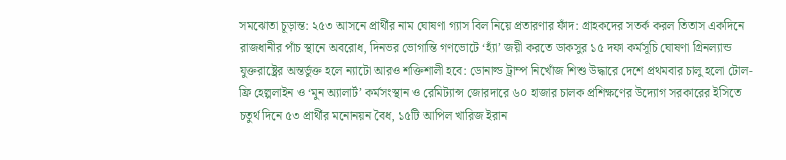সমঝোতা চূড়ান্ত: ২৫৩ আসনে প্রার্থীর নাম ঘোষণা গ্যাস বিল নিয়ে প্রতারণার ফাঁদ: গ্রাহকদের সতর্ক করল তিতাস একদিনে রাজধানীর পাঁচ স্থানে অবরোধ, দিনভর ভোগান্তি গণভোটে ‘হ্যাঁ’ জয়ী করতে ডাকসুর ১৫ দফা কর্মসূচি ঘোষণা গ্রিনল্যান্ড যুক্তরাষ্ট্রের অন্তর্ভুক্ত হলে ন্যাটো আরও শক্তিশালী হবে: ডোনাল্ড ট্রাম্প নিখোঁজ শিশু উদ্ধারে দেশে প্রথমবার চালু হলো টোল-ফ্রি হেল্পলাইন ও ‘মুন অ্যালার্ট’ কর্মসংস্থান ও রেমিট্যান্স জোরদারে ৬০ হাজার চালক প্রশিক্ষণের উদ্যোগ সরকারের ইসিতে চতুর্থ দিনে ৫৩ প্রার্থীর মনোনয়ন বৈধ, ১৫টি আপিল খারিজ ইরান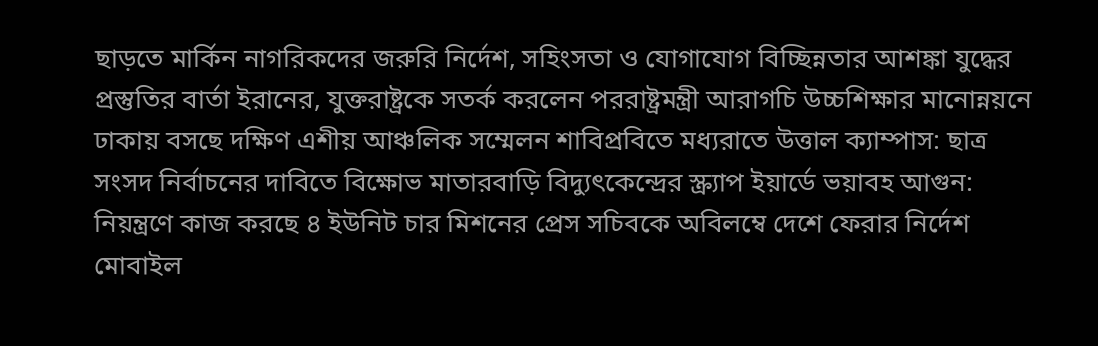ছাড়তে মার্কিন নাগরিকদের জরুরি নির্দেশ, সহিংসতা ও যোগাযোগ বিচ্ছিন্নতার আশঙ্কা যুদ্ধের প্রস্তুতির বার্তা ইরানের, যুক্তরাষ্ট্রকে সতর্ক করলেন পররাষ্ট্রমন্ত্রী আরাগচি উচ্চশিক্ষার মানোন্নয়নে ঢাকায় বসছে দক্ষিণ এশীয় আঞ্চলিক সম্মেলন শাবিপ্রবিতে মধ্যরাতে উত্তাল ক্যাম্পাস: ছাত্র সংসদ নির্বাচনের দাবিতে বিক্ষোভ মাতারবাড়ি বিদ্যুৎকেন্দ্রের স্ক্র্যাপ ইয়ার্ডে ভয়াবহ আগুন: নিয়ন্ত্রণে কাজ করছে ৪ ইউনিট চার মিশনের প্রেস সচিবকে অবিলম্বে দেশে ফেরার নির্দেশ মোবাইল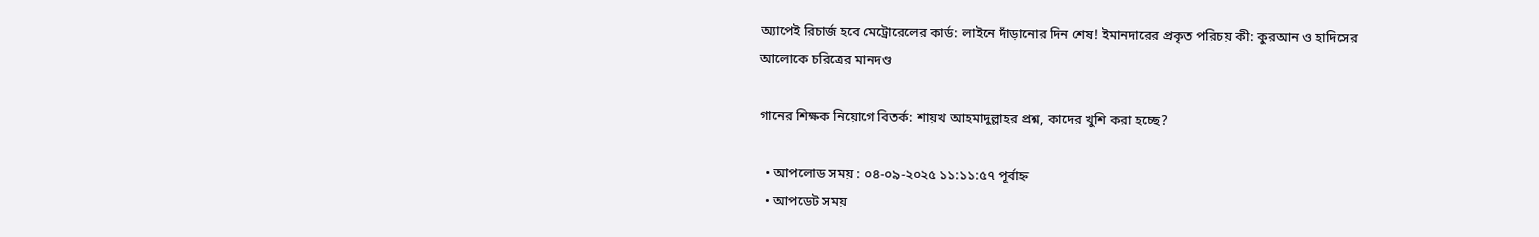অ্যাপেই রিচার্জ হবে মেট্রোরেলের কার্ড: লাইনে দাঁড়ানোর দিন শেষ! ইমানদারের প্রকৃত পরিচয় কী: কুরআন ও হাদিসের আলোকে চরিত্রের মানদণ্ড

গানের শিক্ষক নিয়োগে বিতর্ক: শায়খ আহমাদুল্লাহর প্রশ্ন, কাদের খুশি করা হচ্ছে?

  • আপলোড সময় : ০৪-০৯-২০২৫ ১১:১১:৫৭ পূর্বাহ্ন
  • আপডেট সময়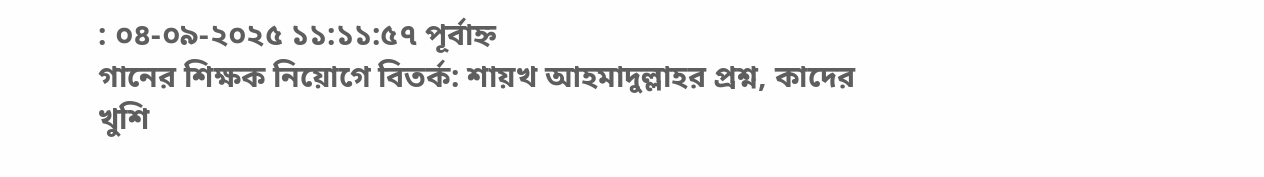: ০৪-০৯-২০২৫ ১১:১১:৫৭ পূর্বাহ্ন
গানের শিক্ষক নিয়োগে বিতর্ক: শায়খ আহমাদুল্লাহর প্রশ্ন, কাদের খুশি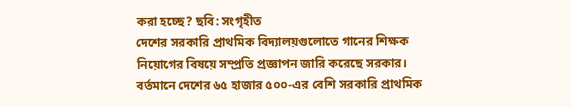করা হচ্ছে? ছবি: সংগৃহীত
দেশের সরকারি প্রাথমিক বিদ্যালয়গুলোতে গানের শিক্ষক নিয়োগের বিষয়ে সম্প্রতি প্রজ্ঞাপন জারি করেছে সরকার। বর্তমানে দেশের ৬৫ হাজার ৫০০-এর বেশি সরকারি প্রাথমিক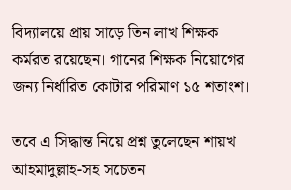বিদ্যালয়ে প্রায় সাড়ে তিন লাখ শিক্ষক কর্মরত রয়েছেন। গানের শিক্ষক নিয়োগের জন্য নির্ধারিত কোটার পরিমাণ ১৫ শতাংশ।

তবে এ সিদ্ধান্ত নিয়ে প্রশ্ন তুলেছেন শায়খ আহমাদুল্লাহ-সহ সচেতন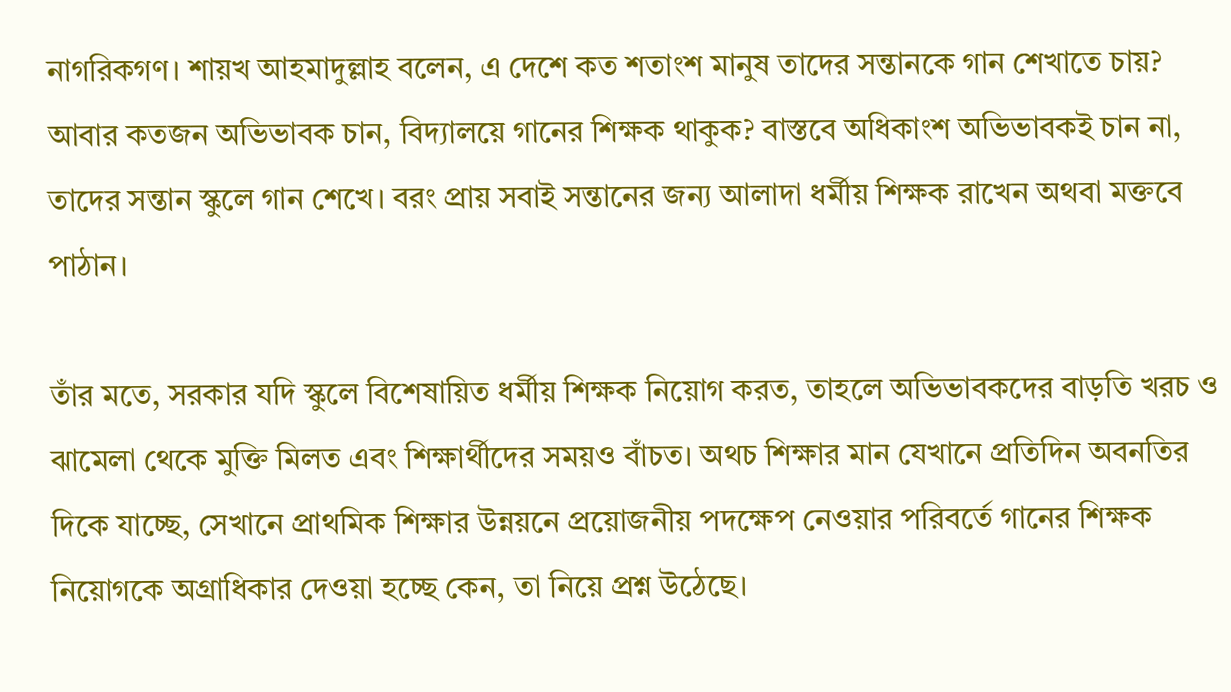নাগরিকগণ। শায়খ আহমাদুল্লাহ বলেন, এ দেশে কত শতাংশ মানুষ তাদের সন্তানকে গান শেখাতে চায়? আবার কতজন অভিভাবক চান, বিদ্যালয়ে গানের শিক্ষক থাকুক? বাস্তবে অধিকাংশ অভিভাবকই চান না, তাদের সন্তান স্কুলে গান শেখে। বরং প্রায় সবাই সন্তানের জন্য আলাদা ধর্মীয় শিক্ষক রাখেন অথবা মক্তবে পাঠান।

তাঁর মতে, সরকার যদি স্কুলে বিশেষায়িত ধর্মীয় শিক্ষক নিয়োগ করত, তাহলে অভিভাবকদের বাড়তি খরচ ও ঝামেলা থেকে মুক্তি মিলত এবং শিক্ষার্থীদের সময়ও বাঁচত। অথচ শিক্ষার মান যেখানে প্রতিদিন অবনতির দিকে যাচ্ছে, সেখানে প্রাথমিক শিক্ষার উন্নয়নে প্রয়োজনীয় পদক্ষেপ নেওয়ার পরিবর্তে গানের শিক্ষক নিয়োগকে অগ্রাধিকার দেওয়া হচ্ছে কেন, তা নিয়ে প্রশ্ন উঠেছে।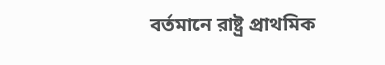বর্তমানে রাষ্ট্র প্রাথমিক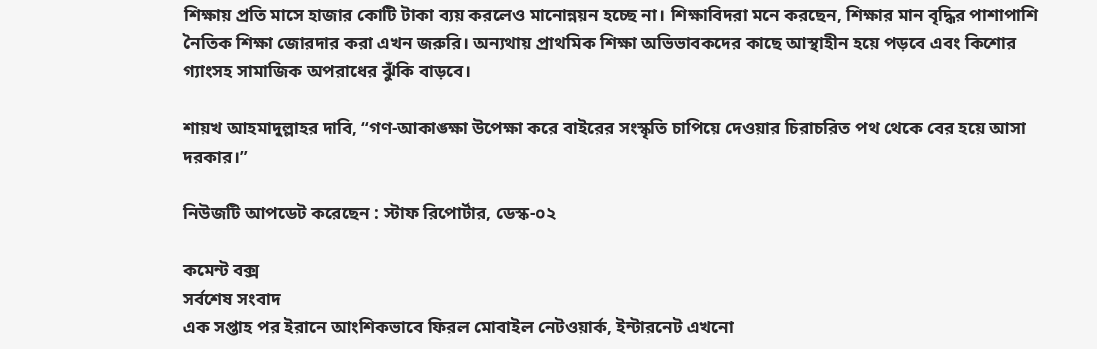শিক্ষায় প্রতি মাসে হাজার কোটি টাকা ব্যয় করলেও মানোন্নয়ন হচ্ছে না। শিক্ষাবিদরা মনে করছেন, শিক্ষার মান বৃদ্ধির পাশাপাশি নৈতিক শিক্ষা জোরদার করা এখন জরুরি। অন্যথায় প্রাথমিক শিক্ষা অভিভাবকদের কাছে আস্থাহীন হয়ে পড়বে এবং কিশোর গ্যাংসহ সামাজিক অপরাধের ঝুঁকি বাড়বে।

শায়খ আহমাদুল্লাহর দাবি, “গণ-আকাঙ্ক্ষা উপেক্ষা করে বাইরের সংস্কৃতি চাপিয়ে দেওয়ার চিরাচরিত পথ থেকে বের হয়ে আসা দরকার।”

নিউজটি আপডেট করেছেন : স্টাফ রিপোর্টার, ডেস্ক-০২

কমেন্ট বক্স
সর্বশেষ সংবাদ
এক সপ্তাহ পর ইরানে আংশিকভাবে ফিরল মোবাইল নেটওয়ার্ক, ইন্টারনেট এখনো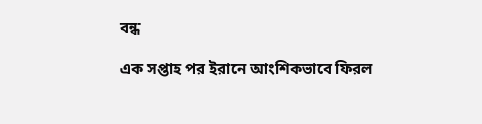বন্ধ

এক সপ্তাহ পর ইরানে আংশিকভাবে ফিরল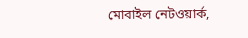মোবাইল নেটওয়ার্ক,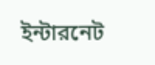ইন্টারনেট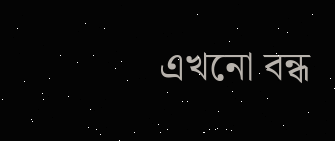এখনো বন্ধ